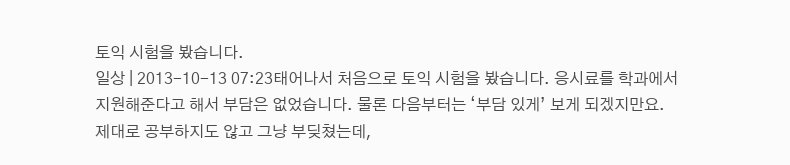토익 시험을 봤습니다.
일상 | 2013-10-13 07:23태어나서 처음으로 토익 시험을 봤습니다. 응시료를 학과에서 지원해준다고 해서 부담은 없었습니다. 물론 다음부터는 ‘부담 있게’ 보게 되겠지만요.
제대로 공부하지도 않고 그냥 부딪쳤는데,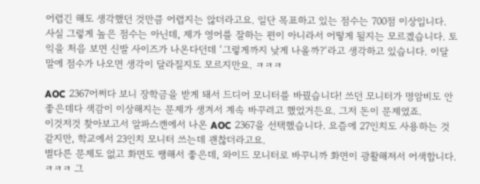어렵긴 해도 생각했던 것만큼 어렵지는 않더라고요. 일단 목표하고 있는 점수는 700점 이상입니다. 사실 그렇게 높은 점수는 아닌데, 제가 영어를 잘하는 편이 아니라서 어떻게 될지는 모르겠습니다. 토익을 처음 보면 신발 사이즈가 나온다던데 ‘그렇게까지 낮게 나올까?‘라고 생각하고 있습니다. 이달 말에 점수가 나오면 생각이 달라질지도 모르지만요. ㅋㅋㅋ

AOC 2367어쩌다 보니 장학금을 받게 돼서 드디어 모니터를 바꿨습니다! 쓰던 모니터가 명암비도 안 좋은데다 색감이 이상해지는 문제가 생겨서 계속 바꾸려고 했었거든요. 그저 돈이 문제였죠.
이것저것 찾아보고서 알파스캔에서 나온 AOC 2367을 선택했습니다. 요즘에 27인치도 사용하는 것 같지만, 학교에서 23인치 모니터 쓰는데 괜찮더라고요.
별다른 문제도 없고 화면도 쨍해서 좋은데, 와이드 모니터로 바꾸니까 화면이 광활해져서 어색합니다. ㅋㅋㅋ 그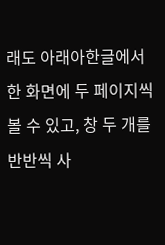래도 아래아한글에서 한 화면에 두 페이지씩 볼 수 있고, 창 두 개를 반반씩 사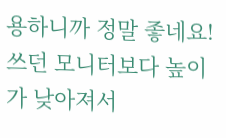용하니까 정말 좋네요!
쓰던 모니터보다 높이가 낮아져서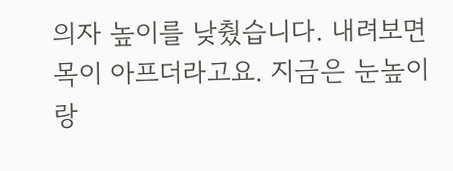의자 높이를 낮췄습니다. 내려보면 목이 아프더라고요. 지금은 눈높이랑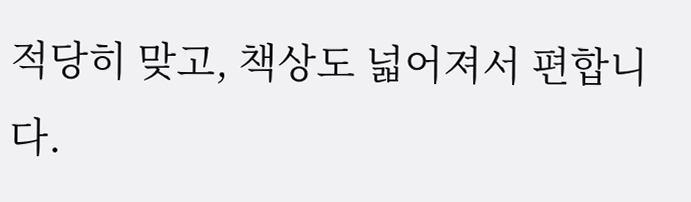적당히 맞고, 책상도 넓어져서 편합니다.